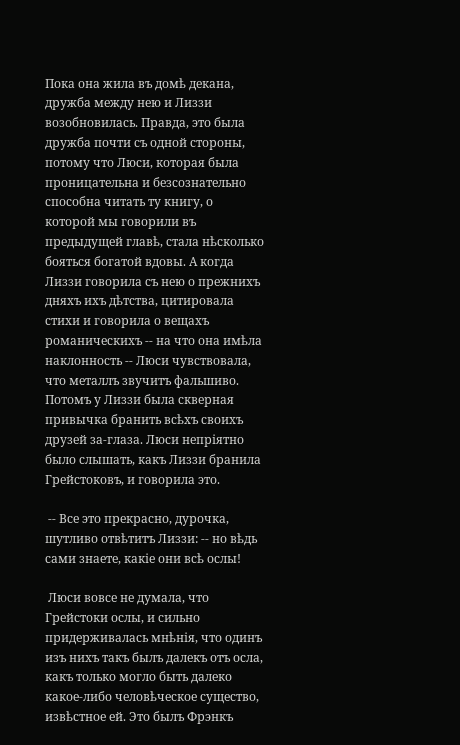Пока она жила въ домѣ декана, дружба между нею и Лиззи возобновилась. Правда, это была дружба почти съ одной стороны, потому что Люси, которая была проницательна и безсознательно способна читать ту книгу, о которой мы говорили въ предыдущей главѣ, стала нѣсколько бояться богатой вдовы. А когда Лиззи говорила съ нею о прежнихъ дняхъ ихъ дѣтства, цитировала стихи и говорила о вещахъ романическихъ -- на что она имѣла наклонность -- Люси чувствовала, что металлъ звучитъ фальшиво. Потомъ у Лиззи была скверная привычка бранить всѣхъ своихъ друзей за-глаза. Люси непріятно было слышать, какъ Лиззи бранила Грейстоковъ, и говорила это.

 -- Все это прекрасно, дурочка, шутливо отвѣтитъ Лиззи: -- но вѣдь сами знаете, какіе они всѣ ослы!

 Люси вовсе не думала, что Грейстоки ослы, и сильно придерживалась мнѣнія, что одинъ изъ нихъ такъ былъ далекъ отъ осла, какъ только могло быть далеко какое-либо человѣческое существо, извѣстное ей. Это былъ Фрэнкъ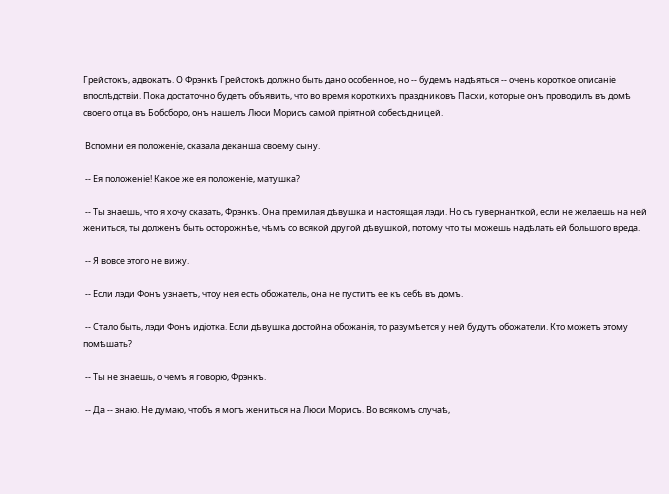Грейстокъ, адвокатъ. О Фрэнкѣ Грейстокѣ должно быть дано особенное, но -- будемъ надѣяться -- очень короткое описаніе впослѣдствіи. Пока достаточно будетъ объявить, что во время короткихъ праздниковъ Пасхи, которые онъ проводилъ въ домѣ своего отца въ Бобсборо, онъ нашелъ Люси Морисъ самой пріятной собесѣдницей.

 Вспомни ея положеніе, сказала деканша своему сыну.

 -- Ея положеніе! Какое же ея положеніе, матушка?

 -- Ты знаешь, что я хочу сказать, Фрэнкъ. Она премилая дѣвушка и настоящая лэди. Но съ гувернанткой, если не желаешь на ней жениться, ты долженъ быть осторожнѣе, чѣмъ со всякой другой дѣвушкой, потому что ты можешь надѣлать ей большого вреда.

 -- Я вовсе этого не вижу.

 -- Если лэди Фонъ узнаетъ, чтоу нея есть обожатель, она не пуститъ ее къ себѣ въ домъ.

 -- Стало быть, лэди Фонъ идіотка. Если дѣвушка достойна обожанія, то разумѣется у ней будутъ обожатели. Кто можетъ этому помѣшать?

 -- Ты не знаешь, о чемъ я говорю, Фрэнкъ.

 -- Да -- знаю. Не думаю, чтобъ я могъ жениться на Люси Морисъ. Во всякомъ случаѣ,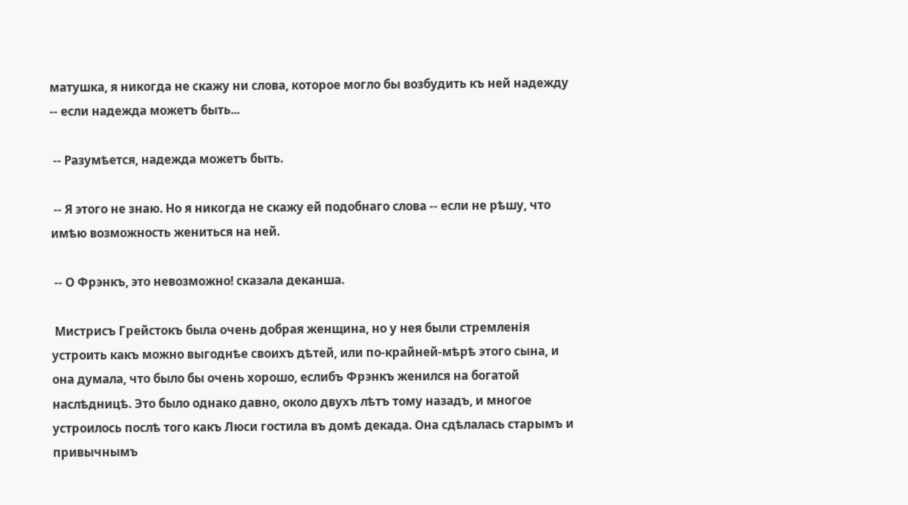матушка, я никогда не скажу ни слова, которое могло бы возбудить къ ней надежду -- если надежда можетъ быть...

 -- Разумѣется, надежда можетъ быть.

 -- Я этого не знаю. Но я никогда не скажу ей подобнаго слова -- если не рѣшу, что имѣю возможность жениться на ней.

 -- О Фрэнкъ, это невозможно! сказала деканша.

 Мистрисъ Грейстокъ была очень добрая женщина, но у нея были стремленія устроить какъ можно выгоднѣе своихъ дѣтей, или по-крайней-мѣрѣ этого сына, и она думала, что было бы очень хорошо, еслибъ Фрэнкъ женился на богатой наслѣдницѣ. Это было однако давно, около двухъ лѣтъ тому назадъ, и многое устроилось послѣ того какъ Люси гостила въ домѣ декада. Она сдѣлалась старымъ и привычнымъ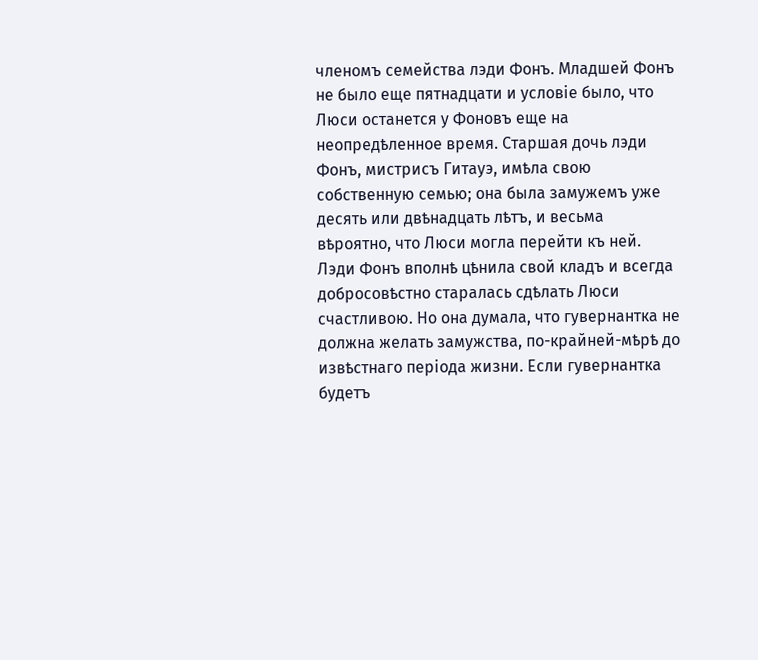членомъ семейства лэди Фонъ. Младшей Фонъ не было еще пятнадцати и условіе было, что Люси останется у Фоновъ еще на неопредѣленное время. Старшая дочь лэди Фонъ, мистрисъ Гитауэ, имѣла свою собственную семью; она была замужемъ уже десять или двѣнадцать лѣтъ, и весьма вѣроятно, что Люси могла перейти къ ней. Лэди Фонъ вполнѣ цѣнила свой кладъ и всегда добросовѣстно старалась сдѣлать Люси счастливою. Но она думала, что гувернантка не должна желать замужства, по-крайней-мѣрѣ до извѣстнаго періода жизни. Если гувернантка будетъ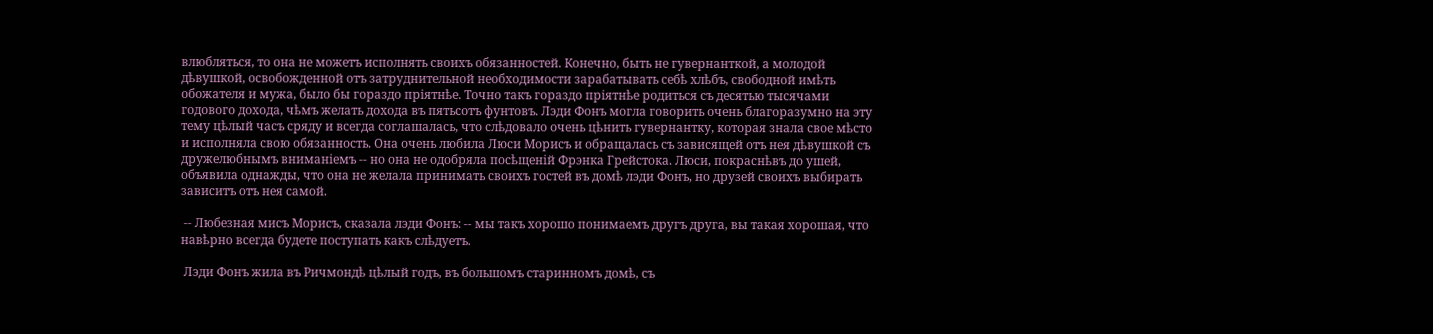влюбляться, то она не можетъ исполнять своихъ обязанностей. Конечно, быть не гувернанткой, а молодой дѣвушкой, освобожденной отъ затруднительной необходимости зарабатывать себѣ хлѣбъ, свободной имѣть обожателя и мужа, было бы гораздо пріятнѣе. Точно такъ гораздо пріятнѣе родиться съ десятью тысячами годового дохода, чѣмъ желать дохода въ пятьсотъ фунтовъ. Лэди Фонъ могла говорить очень благоразумно на эту тему цѣлый часъ сряду и всегда соглашалась, что слѣдовало очень цѣнить гувернантку, которая знала свое мѣсто и исполняла свою обязанность. Она очень любила Люси Морисъ и обращалась съ зависящей отъ нея дѣвушкой съ дружелюбнымъ вниманіемъ -- но она не одобряла посѣщеній Фрэнка Грейстока. Люси, покраснѣвъ до ушей, объявила однажды, что она не желала принимать своихъ гостей въ домѣ лэди Фонъ, но друзей своихъ выбирать зависитъ отъ нея самой.

 -- Любезная мисъ Морисъ, сказала лэди Фонъ: -- мы такъ хорошо понимаемъ другъ друга, вы такая хорошая, что навѣрно всегда будете поступать какъ слѣдуетъ.

 Лэди Фонъ жила въ Ричмондѣ цѣлый годъ, въ большомъ старинномъ домѣ, съ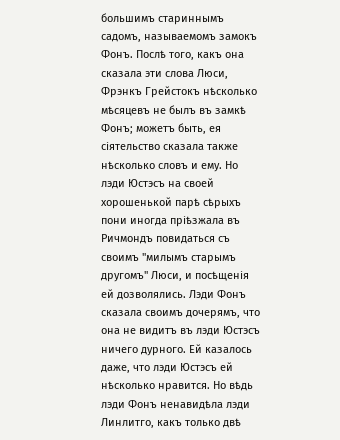большимъ стариннымъ садомъ, называемомъ замокъ Фонъ. Послѣ того, какъ она сказала эти слова Люси, Фрэнкъ Грейстокъ нѣсколько мѣсяцевъ не былъ въ замкѣ Фонъ; можетъ быть, ея сіятельство сказала также нѣсколько словъ и ему. Но лэди Юстэсъ на своей хорошенькой парѣ сѣрыхъ пони иногда пріѣзжала въ Ричмондъ повидаться съ своимъ "милымъ старымъ другомъ" Люси, и посѣщенія ей дозволялись. Лэди Фонъ сказала своимъ дочерямъ, что она не видитъ въ лэди Юстэсъ ничего дурного. Ей казалось даже, что лэди Юстэсъ ей нѣсколько нравится. Но вѣдь лэди Фонъ ненавидѣла лэди Линлитго, какъ только двѣ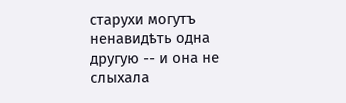старухи могутъ ненавидѣть одна другую -- и она не слыхала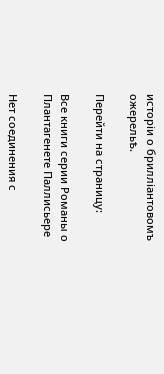исторіи о брилліантовомъ ожерельѣ.

Перейти на страницу:

Все книги серии Романы о Плантагенете Паллисьере

Нет соединения с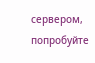сервером, попробуйте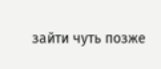зайти чуть позже